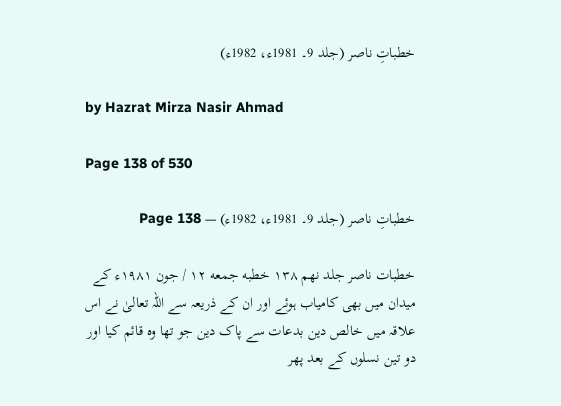خطباتِ ناصر (جلد 9۔ 1981ء، 1982ء)

by Hazrat Mirza Nasir Ahmad

Page 138 of 530

خطباتِ ناصر (جلد 9۔ 1981ء، 1982ء) — Page 138

خطبات ناصر جلد نهم ۱۳۸ خطبه جمعه ۱۲ / جون ۱۹۸۱ء کے میدان میں بھی کامیاب ہوئے اور ان کے ذریعہ سے اللہ تعالیٰ نے اس علاقہ میں خالص دین بدعات سے پاک دین جو تھا وہ قائم کیا اور دو تین نسلوں کے بعد پھر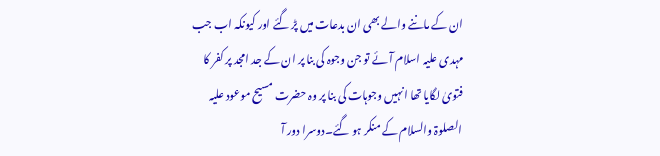ان کے ماننے والے بھی ان بدعات میں پڑ گئے اور کیونکہ اب جب مہدی علیہ اسلام آئے تو جن وجوہ کی بنا پر ان کے جد امجد پر کفر کا فتویٰ لگایا تھا انہیں وجوہات کی بنا پر وہ حضرت مسیح موعود علیہ الصلوۃ والسلام کے منکر ہو گئے۔دوسرا دور آ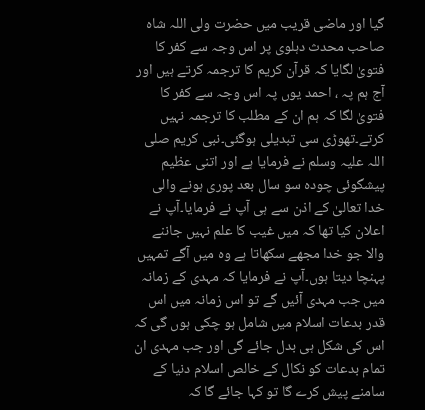گیا اور ماضی قریب میں حضرت ولی اللہ شاہ صاحب محدث دہلوی پر اس وجہ سے کفر کا فتویٰ لگایا کہ قرآن کریم کا ترجمہ کرتے ہیں اور آج ہم پہ ، احمد یوں پہ اس وجہ سے کفر کا فتویٰ لگا کہ ہم ان کے مطلب کا ترجمہ نہیں کرتے۔تھوڑی سی تبدیلی ہوگئی۔نبی کریم صلی اللہ علیہ وسلم نے فرمایا ہے اور اتنی عظیم پیشگوئی چودہ سو سال بعد پوری ہونے والی خدا تعالیٰ کے اذن سے ہی آپ نے فرمایا۔آپ نے اعلان کیا تھا کہ میں غیب کا علم نہیں جاننے والا جو خدا مجھے سکھاتا ہے وہ میں آگے تمہیں پہنچا دیتا ہوں۔آپ نے فرمایا کہ مہدی کے زمانہ میں جب مہدی آئیں گے تو اس زمانہ میں اس قدر بدعات اسلام میں شامل ہو چکی ہوں گی کہ اس کی شکل ہی بدل جائے گی اور جب مہدی ان تمام بدعات کو نکال کے خالص اسلام دنیا کے سامنے پیش کرے گا تو کہا جائے گا کہ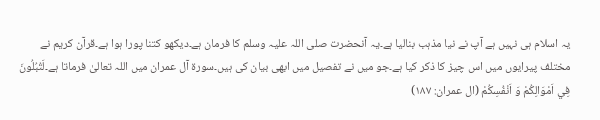یہ اسلام ہی نہیں ہے آپ نے نیا مذہب بنالیا ہے۔یہ آنحضرت صلی اللہ علیہ وسلم کا فرمان ہے۔دیکھو کتنا پورا ہوا ہے۔قرآن کریم نے مختلف پیرایوں میں اس چیز کا ذکر کیا ہے۔جو میں نے تفصیل میں ابھی بیان کی ہیں۔سورۃ آل عمران میں اللہ تعالیٰ فرماتا ہے۔لَتُبُلُونَ فِي اَمْوَالِكُمْ وَ اَنْفُسِكُمْ (ال عمران: ۱۸۷)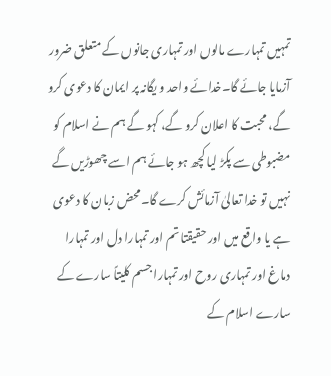تمہیں تمہارے مالوں اور تمہاری جانوں کے متعلق ضرور آزمایا جائے گا۔خدائے واحد و یگانہ پر ایمان کا دعوی کرو گے، محبت کا اعلان کرو گے، کہو گے ہم نے اسلام کو مضبوطی سے پکڑ لیا کچھ ہو جائے ہم اسے چھوڑیں گے نہیں تو خدا تعالیٰ آزمائش کرے گا۔محض زبان کا دعوی ہے یا واقع میں اور حقیقتا تم اور تمہارا دل اور تمہارا دماغ اور تمہاری روح اور تمہارا جسم کلیتاً سارے کے سارے اسلام کے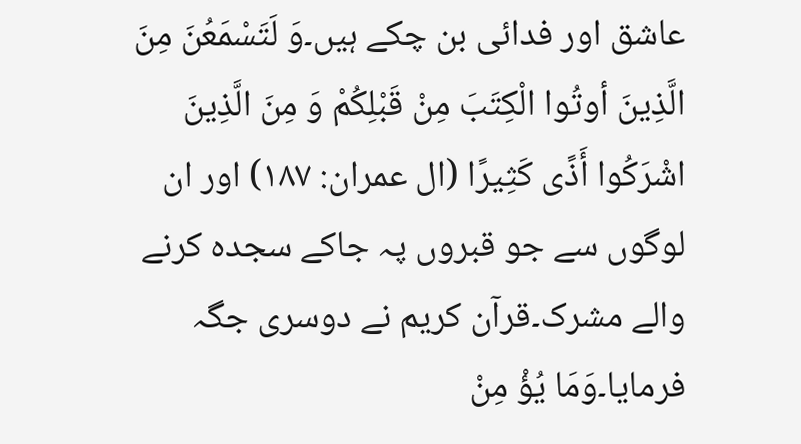عاشق اور فدائی بن چکے ہیں۔وَ لَتَسْمَعُنَ مِنَ الَّذِينَ أوتُوا الْكِتَبَ مِنْ قَبْلِكُمْ وَ مِنَ الَّذِينَ اشْرَكُوا أَذًى كَثِيرًا (ال عمران: ۱۸۷) اور ان لوگوں سے جو قبروں پہ جاکے سجدہ کرنے والے مشرک۔قرآن کریم نے دوسری جگہ فرمایا۔وَمَا يُؤْ مِنْ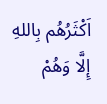اَكْثَرُهُم بِاللهِ إِلَّا وَهُمْ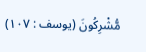مُّشْرِكُونَ (يوسف : ۱۰۷)